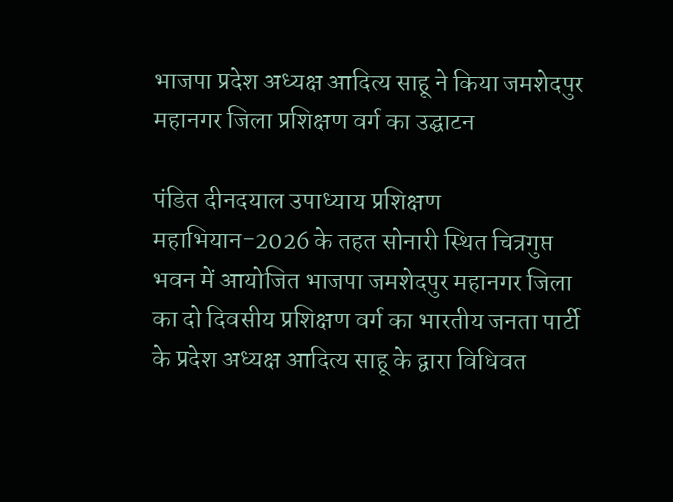भाजपा प्रदेश अध्यक्ष आदित्य साहू ने किया जमशेदपुर महानगर जिला प्रशिक्षण वर्ग का उद्घाटन

पंडित दीनदयाल उपाध्याय प्रशिक्षण महाभियान-2026 के तहत सोनारी स्थित चित्रगुप्त भवन में आयोजित भाजपा जमशेदपुर महानगर जिला का दो दिवसीय प्रशिक्षण वर्ग का भारतीय जनता पार्टी के प्रदेश अध्यक्ष आदित्य साहू के द्वारा विधिवत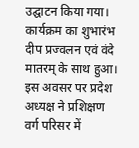उद्घाटन किया गया। कार्यक्रम का शुभारंभ दीप प्रज्वलन एवं वंदे मातरम् के साथ हुआ। इस अवसर पर प्रदेश अध्यक्ष ने प्रशिक्षण वर्ग परिसर में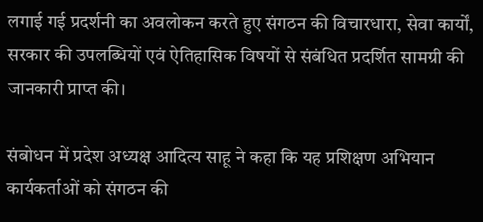लगाई गई प्रदर्शनी का अवलोकन करते हुए संगठन की विचारधारा, सेवा कार्यों, सरकार की उपलब्धियों एवं ऐतिहासिक विषयों से संबंधित प्रदर्शित सामग्री की जानकारी प्राप्त की।

संबोधन में प्रदेश अध्यक्ष आदित्य साहू ने कहा कि यह प्रशिक्षण अभियान कार्यकर्ताओं को संगठन की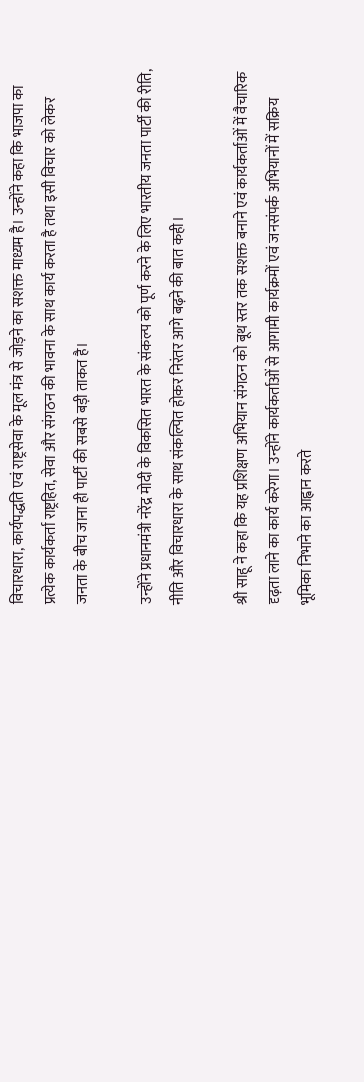विचारधारा, कार्यपद्धति एवं राष्ट्रसेवा के मूल मंत्र से जोड़ने का सशक्त माध्यम है। उन्होंने कहा कि भाजपा का प्रत्येक कार्यकर्ता राष्ट्रहित, सेवा और संगठन की भावना के साथ कार्य करता है तथा इसी विचार को लेकर जनता के बीच जाना ही पार्टी की सबसे बड़ी ताकत है।

उन्होंने प्रधानमंत्री नरेंद्र मोदी के विकसित भारत के संकल्प को पूर्ण करने के लिए भारतीय जनता पार्टी की रीति, नीति और विचारधारा के साथ संकल्पित होकर निरंतर आगे बढ़ने की बात कही।

श्री साहू ने कहा कि यह प्रशिक्षण अभियान संगठन को बूथ स्तर तक सशक्त बनाने एवं कार्यकर्ताओं में वैचारिक दृढ़ता लाने का कार्य करेगा। उन्होंने कार्यकर्ताओं से आगामी कार्यक्रमों एवं जनसंपर्क अभियानों में सक्रिय भूमिका निभाने का आह्वान करते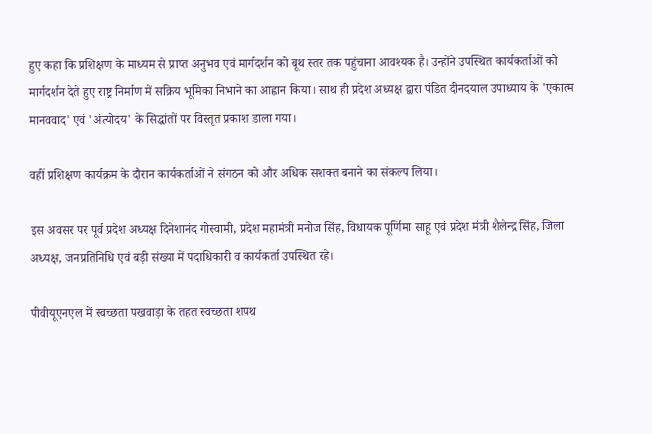हुए कहा कि प्रशिक्षण के माध्यम से प्राप्त अनुभव एवं मार्गदर्शन को बूथ स्तर तक पहुंचाना आवश्यक है। उन्होंने उपस्थित कार्यकर्ताओं को मार्गदर्शन देते हुए राष्ट्र निर्माण में सक्रिय भूमिका निभाने का आह्वान किया। साथ ही प्रदेश अध्यक्ष द्वारा पंडित दीनदयाल उपाध्याय के 'एकात्म मानववाद' एवं 'अंत्योदय' के सिद्धांतों पर विस्तृत प्रकाश डाला गया।

वहीं प्रशिक्षण कार्यक्रम के दौरान कार्यकर्ताओं ने संगठन को और अधिक सशक्त बनाने का संकल्प लिया।

इस अवसर पर पूर्व प्रदेश अध्यक्ष दिनेशानंद गोस्वामी, प्रदेश महामंत्री मनोज सिंह, विधायक पूर्णिमा साहू एवं प्रदेश मंत्री शैलेन्द्र सिंह, जिला अध्यक्ष, जनप्रतिनिधि एवं बड़ी संख्या में पदाधिकारी व कार्यकर्ता उपस्थित रहे।

पीवीयूएनएल में स्वच्छता पखवाड़ा के तहत स्वच्छता शपथ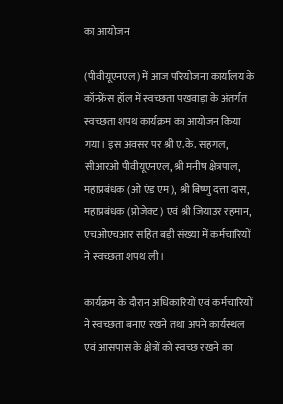का आयोजन

(पीवीयूएनएल) में आज परियोजना कार्यालय के कॉन्फ्रेंस हॉल में स्वच्छता पखवाड़ा के अंतर्गत स्वच्छता शपथ कार्यक्रम का आयोजन किया गया। इस अवसर पर श्री ए.के. सहगल, सीआरओ पीवीयूएनएल, श्री मनीष क्षेत्रपाल, महाप्रबंधक (ओ एंड एम), श्री बिष्णु दत्ता दास, महाप्रबंधक (प्रोजेक्ट) एवं श्री जियाउर रहमान, एचओएचआर सहित बड़ी संख्या में कर्मचारियों ने स्वच्छता शपथ ली।

कार्यक्रम के दौरान अधिकारियों एवं कर्मचारियों ने स्वच्छता बनाए रखने तथा अपने कार्यस्थल एवं आसपास के क्षेत्रों को स्वच्छ रखने का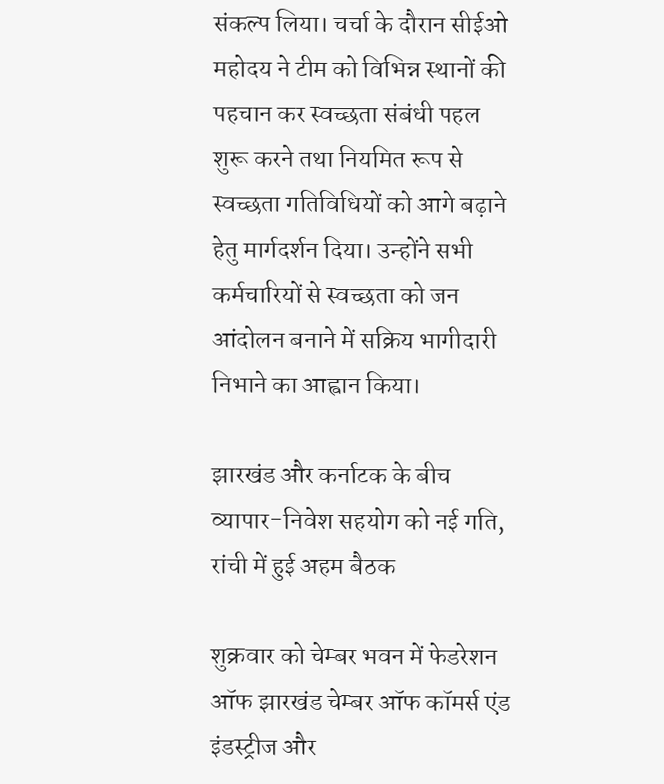संकल्प लिया। चर्चा के दौरान सीईओ महोदय ने टीम को विभिन्न स्थानों की पहचान कर स्वच्छता संबंधी पहल शुरू करने तथा नियमित रूप से स्वच्छता गतिविधियों को आगे बढ़ाने हेतु मार्गदर्शन दिया। उन्होंने सभी कर्मचारियों से स्वच्छता को जन आंदोलन बनाने में सक्रिय भागीदारी निभाने का आह्वान किया।

झारखंड और कर्नाटक के बीच व्यापार-निवेश सहयोग को नई गति, रांची में हुई अहम बैठक

शुक्रवार को चेम्बर भवन में फेडरेशन ऑफ झारखंड चेम्बर ऑफ कॉमर्स एंड इंडस्ट्रीज और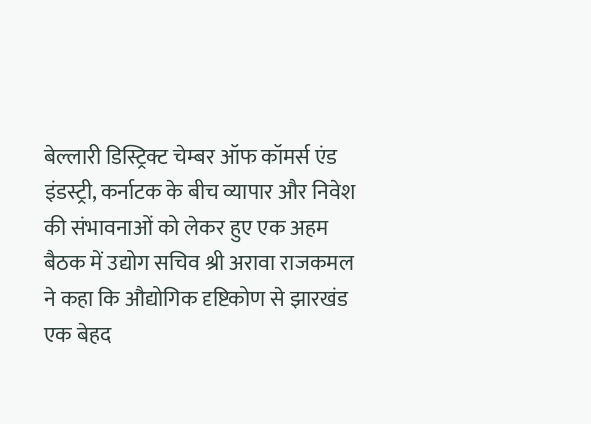बेल्लारी डिस्ट्रिक्ट चेम्बर ऑफ कॉमर्स एंड इंडस्ट्री, कर्नाटक के बीच व्यापार और निवेश की संभावनाओं को लेकर हुए एक अहम बैठक में उद्योग सचिव श्री अरावा राजकमल ने कहा कि औद्योगिक दृष्टिकोण से झारखंड एक बेहद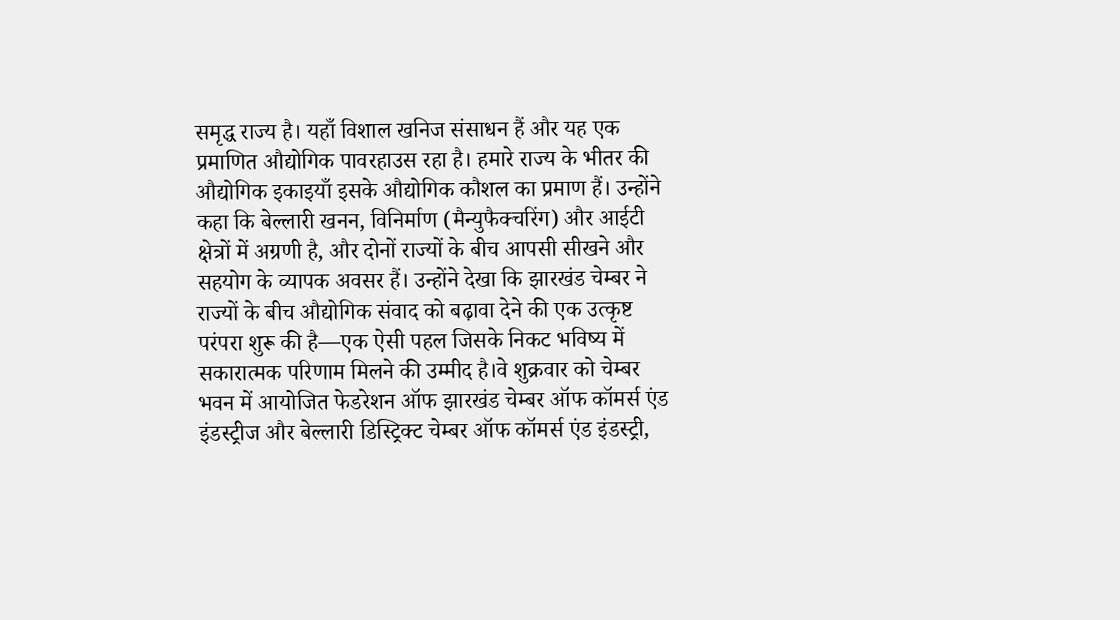समृद्ध राज्य है। यहाँ विशाल खनिज संसाधन हैं और यह एक प्रमाणित औद्योगिक पावरहाउस रहा है। हमारे राज्य के भीतर की औद्योगिक इकाइयाँ इसके औद्योगिक कौशल का प्रमाण हैं। उन्होंने कहा कि बेल्लारी खनन, विनिर्माण (मैन्युफैक्चरिंग) और आईटी क्षेत्रों में अग्रणी है, और दोनों राज्यों के बीच आपसी सीखने और सहयोग के व्यापक अवसर हैं। उन्होंने देखा कि झारखंड चेम्बर ने राज्यों के बीच औद्योगिक संवाद को बढ़ावा देने की एक उत्कृष्ट परंपरा शुरू की है—एक ऐसी पहल जिसके निकट भविष्य में सकारात्मक परिणाम मिलने की उम्मीद है।वे शुक्रवार को चेम्बर भवन में आयोजित फेडरेशन ऑफ झारखंड चेम्बर ऑफ कॉमर्स एंड इंडस्ट्रीज और बेल्लारी डिस्ट्रिक्ट चेम्बर ऑफ कॉमर्स एंड इंडस्ट्री,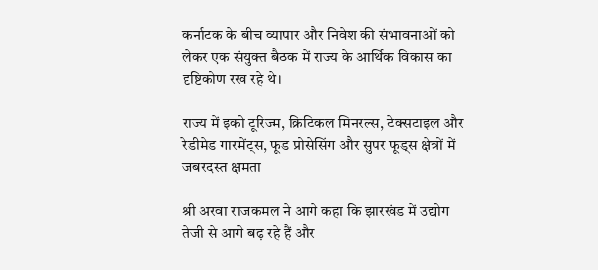कर्नाटक के बीच व्यापार और निवेश की संभावनाओं को लेकर एक संयुक्त बैठक में राज्य के आर्थिक विकास का दृष्टिकोण रख रहे थे।

राज्य में इको टूरिज्म, क्रिटिकल मिनरल्स, टेक्सटाइल और रेडीमेड गारमेंट्स, फूड प्रोसेसिंग और सुपर फूड्स क्षेत्रों में जबरदस्त क्षमता

श्री अरवा राजकमल ने आगे कहा कि झारखंड में उद्योग तेजी से आगे बढ़ रहे हैं और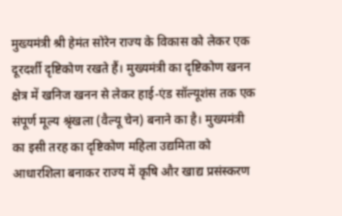मुख्यमंत्री श्री हेमंत सोरेन राज्य के विकास को लेकर एक दूरदर्शी दृष्टिकोण रखते हैं। मुख्यमंत्री का दृष्टिकोण खनन क्षेत्र में खनिज खनन से लेकर हाई-एंड सॉल्यूशंस तक एक संपूर्ण मूल्य श्रृंखला (वैल्यू चेन) बनाने का है। मुख्यमंत्री का इसी तरह का दृष्टिकोण महिला उद्यमिता को आधारशिला बनाकर राज्य में कृषि और खाद्य प्रसंस्करण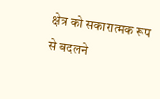क्षेत्र को सकारात्मक रूप से बदलने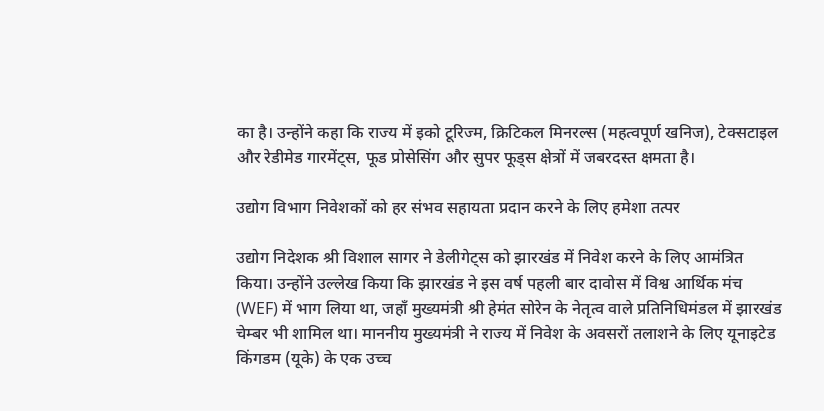का है। उन्होंने कहा कि राज्य में इको टूरिज्म, क्रिटिकल मिनरल्स (महत्वपूर्ण खनिज), टेक्सटाइल और रेडीमेड गारमेंट्स, फूड प्रोसेसिंग और सुपर फूड्स क्षेत्रों में जबरदस्त क्षमता है।

उद्योग विभाग निवेशकों को हर संभव सहायता प्रदान करने के लिए हमेशा तत्पर

उद्योग निदेशक श्री विशाल सागर ने डेलीगेट्स को झारखंड में निवेश करने के लिए आमंत्रित किया। उन्होंने उल्लेख किया कि झारखंड ने इस वर्ष पहली बार दावोस में विश्व आर्थिक मंच (WEF) में भाग लिया था, जहाँ मुख्यमंत्री श्री हेमंत सोरेन के नेतृत्व वाले प्रतिनिधिमंडल में झारखंड चेम्बर भी शामिल था। माननीय मुख्यमंत्री ने राज्य में निवेश के अवसरों तलाशने के लिए यूनाइटेड किंगडम (यूके) के एक उच्च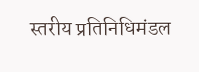स्तरीय प्रतिनिधिमंडल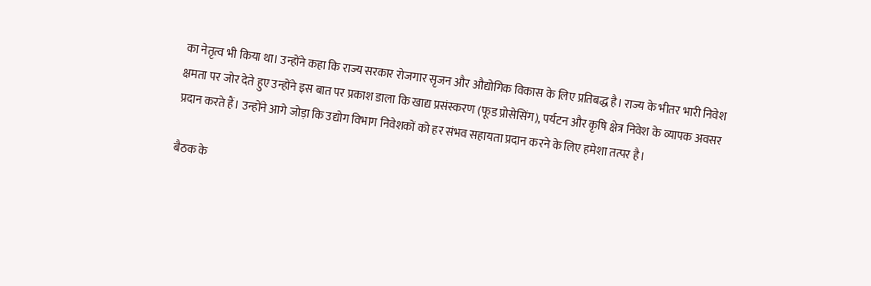का नेतृत्व भी किया था। उन्होंने कहा कि राज्य सरकार रोजगार सृजन और औद्योगिक विकास के लिए प्रतिबद्ध है। राज्य के भीतर भारी निवेश क्षमता पर जोर देते हुए उन्होंने इस बात पर प्रकाश डाला कि खाद्य प्रसंस्करण (फूड प्रोसेसिंग), पर्यटन और कृषि क्षेत्र निवेश के व्यापक अवसर प्रदान करते हैं। उन्होंने आगे जोड़ा कि उद्योग विभाग निवेशकों को हर संभव सहायता प्रदान करने के लिए हमेशा तत्पर है।

बैठक के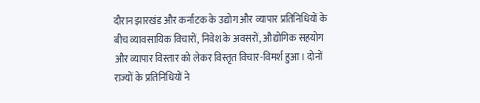दौरान झारखंड और कर्नाटक के उद्योग और व्यापार प्रतिनिधियों के बीच व्यावसायिक विचारों, निवेश के अवसरों, औद्योगिक सहयोग और व्यापार विस्तार को लेकर विस्तृत विचार-विमर्श हुआ। दोनों राज्यों के प्रतिनिधियों ने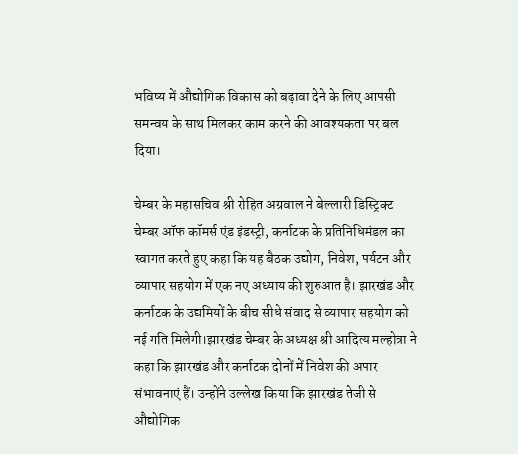भविष्य में औद्योगिक विकास को बढ़ावा देने के लिए आपसी समन्वय के साथ मिलकर काम करने की आवश्यकता पर बल दिया।

चेम्बर के महासचिव श्री रोहित अग्रवाल ने बेल्लारी डिस्ट्रिक्ट चेम्बर ऑफ कॉमर्स एंड इंडस्ट्री, कर्नाटक के प्रतिनिधिमंडल का स्वागत करते हुए कहा कि यह बैठक उद्योग, निवेश, पर्यटन और व्यापार सहयोग में एक नए अध्याय की शुरुआत है। झारखंड और कर्नाटक के उद्यमियों के बीच सीधे संवाद से व्यापार सहयोग को नई गति मिलेगी।झारखंड चेम्बर के अध्यक्ष श्री आदित्य मल्होत्रा ने कहा कि झारखंड और कर्नाटक दोनों में निवेश की अपार संभावनाएं हैं। उन्होंने उल्लेख किया कि झारखंड तेजी से औद्योगिक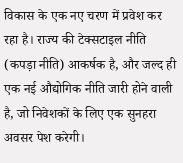विकास के एक नए चरण में प्रवेश कर रहा है। राज्य की टेक्सटाइल नीति (कपड़ा नीति) आकर्षक है, और जल्द ही एक नई औद्योगिक नीति जारी होने वाली है, जो निवेशकों के लिए एक सुनहरा अवसर पेश करेगी।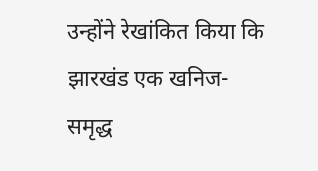उन्होंने रेखांकित किया कि झारखंड एक खनिज-समृद्ध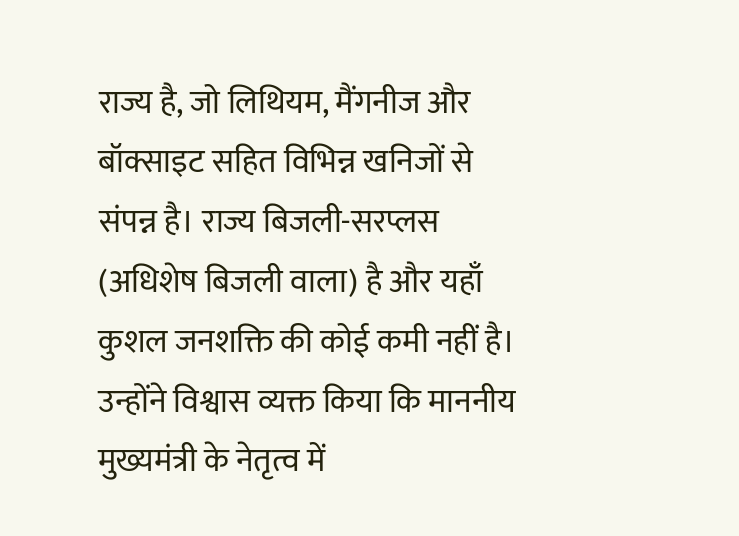राज्य है, जो लिथियम, मैंगनीज और बॉक्साइट सहित विभिन्न खनिजों से संपन्न है। राज्य बिजली-सरप्लस (अधिशेष बिजली वाला) है और यहाँ कुशल जनशक्ति की कोई कमी नहीं है। उन्होंने विश्वास व्यक्त किया कि माननीय मुख्यमंत्री के नेतृत्व में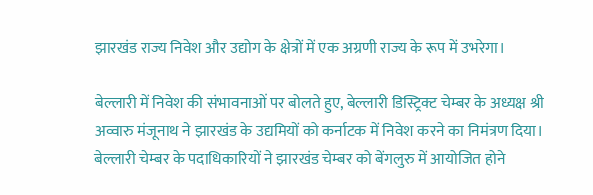झारखंड राज्य निवेश और उद्योग के क्षेत्रों में एक अग्रणी राज्य के रूप में उभरेगा।

बेल्लारी में निवेश की संभावनाओं पर बोलते हुए, बेल्लारी डिस्ट्रिक्ट चेम्बर के अध्यक्ष श्री अव्वारु मंजूनाथ ने झारखंड के उद्यमियों को कर्नाटक में निवेश करने का निमंत्रण दिया। बेल्लारी चेम्बर के पदाधिकारियों ने झारखंड चेम्बर को बेंगलुरु में आयोजित होने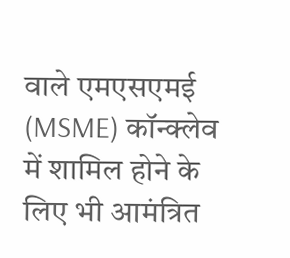वाले एमएसएमई (MSME) कॉन्क्लेव में शामिल होने के लिए भी आमंत्रित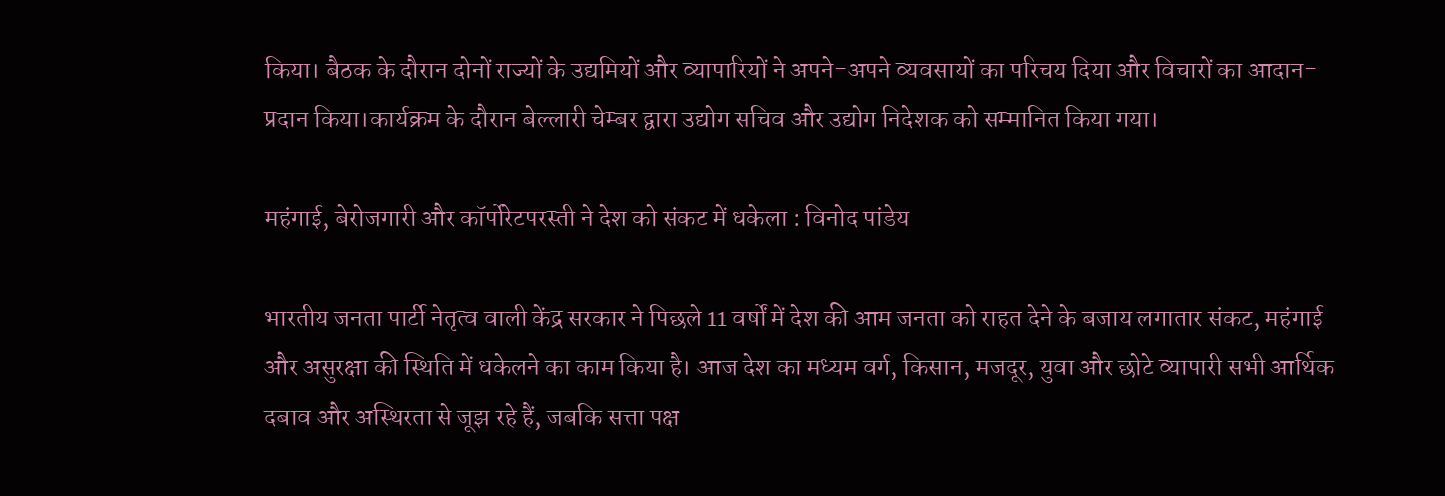किया। बैठक के दौरान दोनों राज्यों के उद्यमियों और व्यापारियों ने अपने-अपने व्यवसायों का परिचय दिया और विचारों का आदान-प्रदान किया।कार्यक्रम के दौरान बेल्लारी चेम्बर द्वारा उद्योग सचिव और उद्योग निदेशक को सम्मानित किया गया।

महंगाई, बेरोजगारी और कॉर्पोरेटपरस्ती ने देश को संकट में धकेला : विनोद पांडेय

भारतीय जनता पार्टी नेतृत्व वाली केंद्र सरकार ने पिछले 11 वर्षों में देश की आम जनता को राहत देने के बजाय लगातार संकट, महंगाई और असुरक्षा की स्थिति में धकेलने का काम किया है। आज देश का मध्यम वर्ग, किसान, मजदूर, युवा और छोटे व्यापारी सभी आर्थिक दबाव और अस्थिरता से जूझ रहे हैं, जबकि सत्ता पक्ष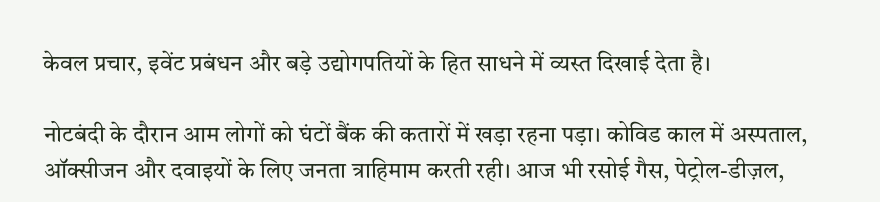केवल प्रचार, इवेंट प्रबंधन और बड़े उद्योगपतियों के हित साधने में व्यस्त दिखाई देता है।

नोटबंदी के दौरान आम लोगों को घंटों बैंक की कतारों में खड़ा रहना पड़ा। कोविड काल में अस्पताल, ऑक्सीजन और दवाइयों के लिए जनता त्राहिमाम करती रही। आज भी रसोई गैस, पेट्रोल-डीज़ल,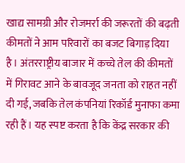खाद्य सामग्री और रोजमर्रा की जरूरतों की बढ़ती कीमतों ने आम परिवारों का बजट बिगाड़ दिया है। अंतरराष्ट्रीय बाजार में कच्चे तेल की कीमतों में गिरावट आने के बावजूद जनता को राहत नहीं दी गई, जबकि तेल कंपनियां रिकॉर्ड मुनाफा कमा रही हैं। यह स्पष्ट करता है कि केंद्र सरकार की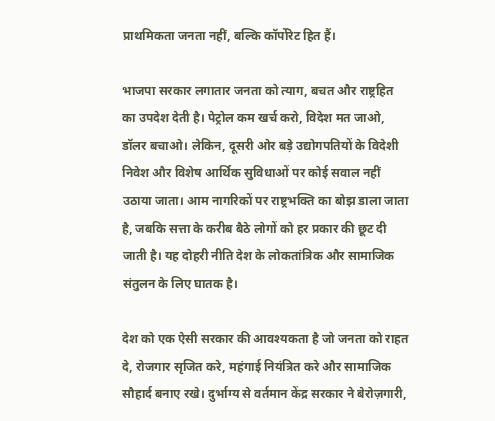प्राथमिकता जनता नहीं, बल्कि कॉर्पोरेट हित हैं।

भाजपा सरकार लगातार जनता को त्याग, बचत और राष्ट्रहित का उपदेश देती है। पेट्रोल कम खर्च करो, विदेश मत जाओ, डॉलर बचाओ। लेकिन, दूसरी ओर बड़े उद्योगपतियों के विदेशी निवेश और विशेष आर्थिक सुविधाओं पर कोई सवाल नहीं उठाया जाता। आम नागरिकों पर राष्ट्रभक्ति का बोझ डाला जाता है, जबकि सत्ता के करीब बैठे लोगों को हर प्रकार की छूट दी जाती है। यह दोहरी नीति देश के लोकतांत्रिक और सामाजिक संतुलन के लिए घातक है।

देश को एक ऐसी सरकार की आवश्यकता है जो जनता को राहत दे, रोजगार सृजित करे, महंगाई नियंत्रित करे और सामाजिक सौहार्द बनाए रखे। दुर्भाग्य से वर्तमान केंद्र सरकार ने बेरोज़गारी,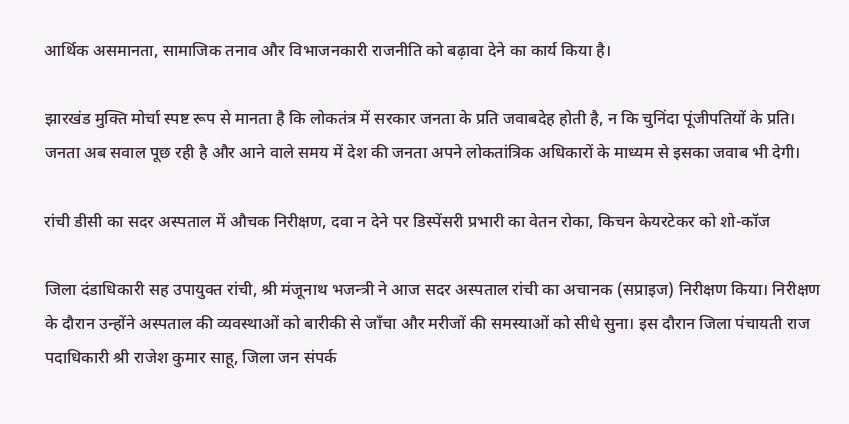आर्थिक असमानता, सामाजिक तनाव और विभाजनकारी राजनीति को बढ़ावा देने का कार्य किया है।

झारखंड मुक्ति मोर्चा स्पष्ट रूप से मानता है कि लोकतंत्र में सरकार जनता के प्रति जवाबदेह होती है, न कि चुनिंदा पूंजीपतियों के प्रति। जनता अब सवाल पूछ रही है और आने वाले समय में देश की जनता अपने लोकतांत्रिक अधिकारों के माध्यम से इसका जवाब भी देगी।

रांची डीसी का सदर अस्पताल में औचक निरीक्षण, दवा न देने पर डिस्पेंसरी प्रभारी का वेतन रोका, किचन केयरटेकर को शो-कॉज

जिला दंडाधिकारी सह उपायुक्त रांची, श्री मंजूनाथ भजन्त्री ने आज सदर अस्पताल रांची का अचानक (सप्राइज) निरीक्षण किया। निरीक्षण के दौरान उन्होंने अस्पताल की व्यवस्थाओं को बारीकी से जाँचा और मरीजों की समस्याओं को सीधे सुना। इस दौरान जिला पंचायती राज पदाधिकारी श्री राजेश कुमार साहू, जिला जन संपर्क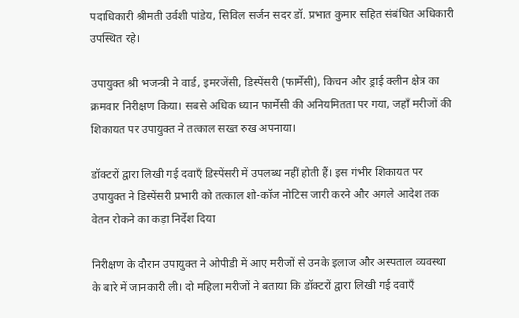पदाधिकारी श्रीमती उर्वशी पांडेय, सिविल सर्जन सदर डॉ. प्रभात कुमार सहित संबंधित अधिकारी उपस्थित रहे।

उपायुक्त श्री भजन्त्री ने वार्ड, इमरजेंसी, डिस्पेंसरी (फार्मेसी), किचन और ड्राई क्लीन क्षेत्र का क्रमवार निरीक्षण किया। सबसे अधिक ध्यान फार्मेसी की अनियमितता पर गया, जहाँ मरीजों की शिकायत पर उपायुक्त ने तत्काल सख्त रुख अपनाया।

डॉक्टरों द्वारा लिखी गई दवाएँ डिस्पेंसरी में उपलब्ध नहीं होती हैं। इस गंभीर शिकायत पर उपायुक्त ने डिस्पेंसरी प्रभारी को तत्काल शो-कॉज नोटिस जारी करने और अगले आदेश तक वेतन रोकने का कड़ा निर्देश दिया

निरीक्षण के दौरान उपायुक्त ने ओपीडी में आए मरीजों से उनके इलाज और अस्पताल व्यवस्था के बारे में जानकारी ली। दो महिला मरीजों ने बताया कि डॉक्टरों द्वारा लिखी गई दवाएँ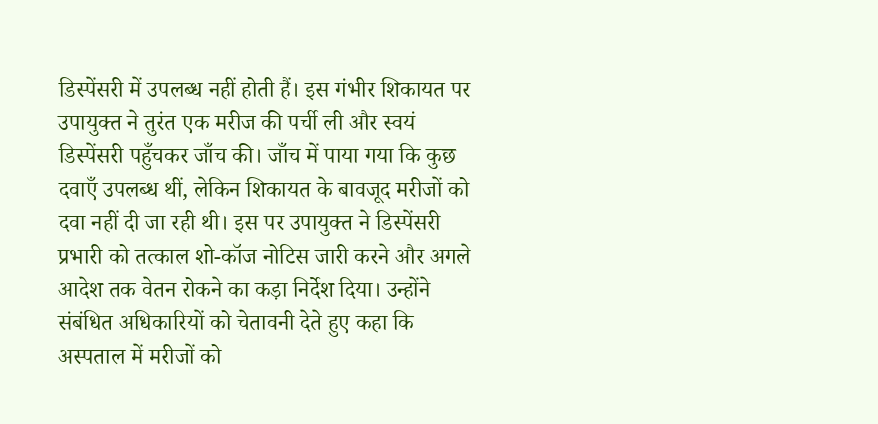डिस्पेंसरी में उपलब्ध नहीं होती हैं। इस गंभीर शिकायत पर उपायुक्त ने तुरंत एक मरीज की पर्ची ली और स्वयं डिस्पेंसरी पहुँचकर जाँच की। जाँच में पाया गया कि कुछ दवाएँ उपलब्ध थीं, लेकिन शिकायत के बावजूद मरीजों को दवा नहीं दी जा रही थी। इस पर उपायुक्त ने डिस्पेंसरी प्रभारी को तत्काल शो-कॉज नोटिस जारी करने और अगले आदेश तक वेतन रोकने का कड़ा निर्देश दिया। उन्होंने संबंधित अधिकारियों को चेतावनी देते हुए कहा कि अस्पताल में मरीजों को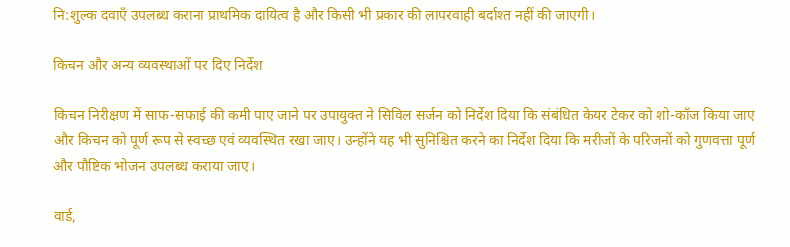नि:शुल्क दवाएँ उपलब्ध कराना प्राथमिक दायित्व है और किसी भी प्रकार की लापरवाही बर्दाश्त नहीं की जाएगी।

किचन और अन्य व्यवस्थाओं पर दिए निर्देश

किचन निरीक्षण में साफ-सफाई की कमी पाए जाने पर उपायुक्त ने सिविल सर्जन को निर्देश दिया कि संबंधित केयर टेकर को शो-कॉज किया जाए और किचन को पूर्ण रूप से स्वच्छ एवं व्यवस्थित रखा जाए। उन्होंने यह भी सुनिश्चित करने का निर्देश दिया कि मरीजों के परिजनों को गुणवत्ता पूर्ण और पौष्टिक भोजन उपलब्ध कराया जाए।

वार्ड,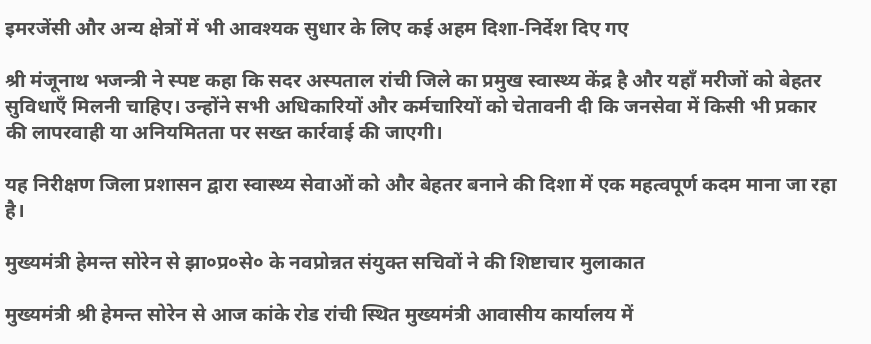इमरजेंसी और अन्य क्षेत्रों में भी आवश्यक सुधार के लिए कई अहम दिशा-निर्देश दिए गए

श्री मंजूनाथ भजन्त्री ने स्पष्ट कहा कि सदर अस्पताल रांची जिले का प्रमुख स्वास्थ्य केंद्र है और यहाँ मरीजों को बेहतर सुविधाएँ मिलनी चाहिए। उन्होंने सभी अधिकारियों और कर्मचारियों को चेतावनी दी कि जनसेवा में किसी भी प्रकार की लापरवाही या अनियमितता पर सख्त कार्रवाई की जाएगी।

यह निरीक्षण जिला प्रशासन द्वारा स्वास्थ्य सेवाओं को और बेहतर बनाने की दिशा में एक महत्वपूर्ण कदम माना जा रहा है।

मुख्यमंत्री हेमन्त सोरेन से झा०प्र०से० के नवप्रोन्नत संयुक्त सचिवों ने की शिष्टाचार मुलाकात

मुख्यमंत्री श्री हेमन्त सोरेन से आज कांके रोड रांची स्थित मुख्यमंत्री आवासीय कार्यालय में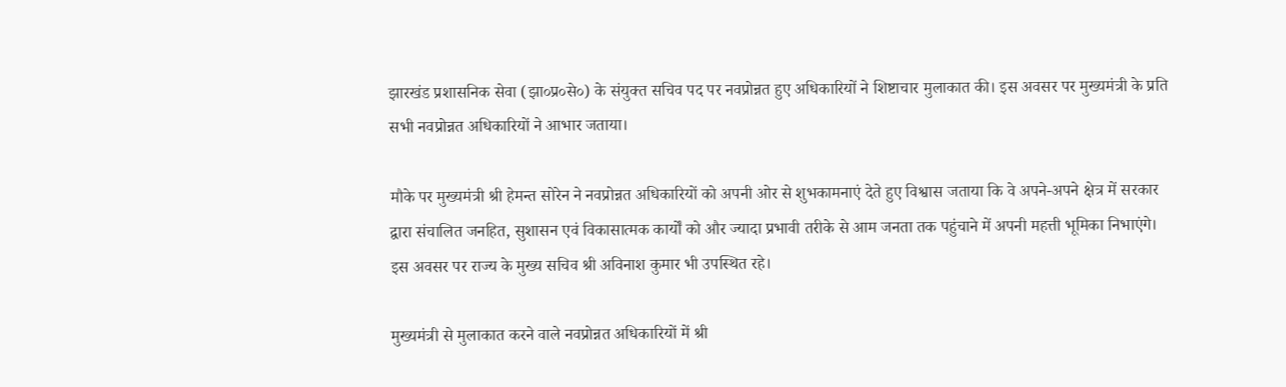झारखंड प्रशासनिक सेवा (झा०प्र०से०) के संयुक्त सचिव पद पर नवप्रोन्नत हुए अधिकारियों ने शिष्टाचार मुलाकात की। इस अवसर पर मुख्यमंत्री के प्रति सभी नवप्रोन्नत अधिकारियों ने आभार जताया।

मौके पर मुख्यमंत्री श्री हेमन्त सोरेन ने नवप्रोन्नत अधिकारियों को अपनी ओर से शुभकामनाएं देते हुए विश्वास जताया कि वे अपने-अपने क्षेत्र में सरकार द्वारा संचालित जनहित, सुशासन एवं विकासात्मक कार्यों को और ज्यादा प्रभावी तरीके से आम जनता तक पहुंचाने में अपनी महत्ती भूमिका निभाएंगे। इस अवसर पर राज्य के मुख्य सचिव श्री अविनाश कुमार भी उपस्थित रहे।

मुख्यमंत्री से मुलाकात करने वाले नवप्रोन्नत अधिकारियों में श्री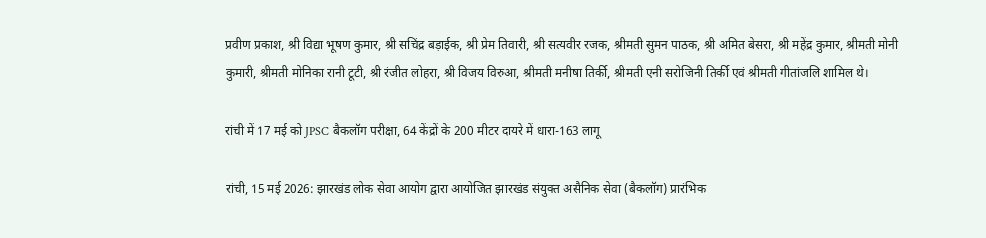प्रवीण प्रकाश, श्री विद्या भूषण कुमार, श्री सचिंद्र बड़ाईक, श्री प्रेम तिवारी, श्री सत्यवीर रजक, श्रीमती सुमन पाठक, श्री अमित बेसरा, श्री महेंद्र कुमार, श्रीमती मोनी कुमारी, श्रीमती मोनिका रानी टूटी, श्री रंजीत लोहरा, श्री विजय विरुआ, श्रीमती मनीषा तिर्की, श्रीमती एनी सरोजिनी तिर्की एवं श्रीमती गीतांजलि शामिल थे।

रांची में 17 मई को JPSC बैकलॉग परीक्षा, 64 केंद्रों के 200 मीटर दायरे में धारा-163 लागू

रांची, 15 मई 2026: झारखंड लोक सेवा आयोग द्वारा आयोजित झारखंड संयुक्त असैनिक सेवा (बैकलॉग) प्रारंभिक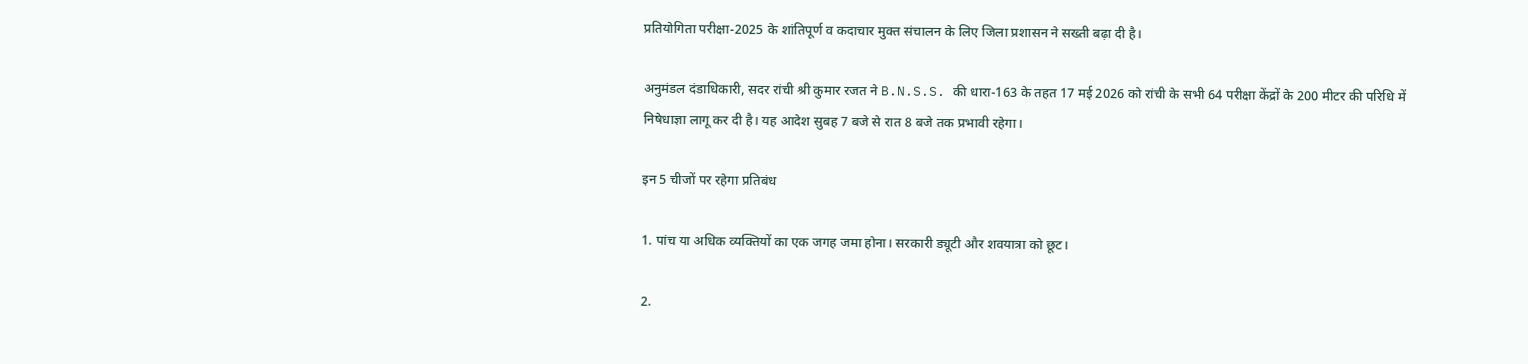प्रतियोगिता परीक्षा-2025 के शांतिपूर्ण व कदाचार मुक्त संचालन के लिए जिला प्रशासन ने सख्ती बढ़ा दी है।

अनुमंडल दंडाधिकारी, सदर रांची श्री कुमार रजत ने B.N.S.S. की धारा-163 के तहत 17 मई 2026 को रांची के सभी 64 परीक्षा केंद्रों के 200 मीटर की परिधि में निषेधाज्ञा लागू कर दी है। यह आदेश सुबह 7 बजे से रात 8 बजे तक प्रभावी रहेगा।

इन 5 चीजों पर रहेगा प्रतिबंध

1. पांच या अधिक व्यक्तियों का एक जगह जमा होना। सरकारी ड्यूटी और शवयात्रा को छूट।

2.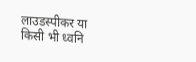लाउडस्पीकर या किसी भी ध्वनि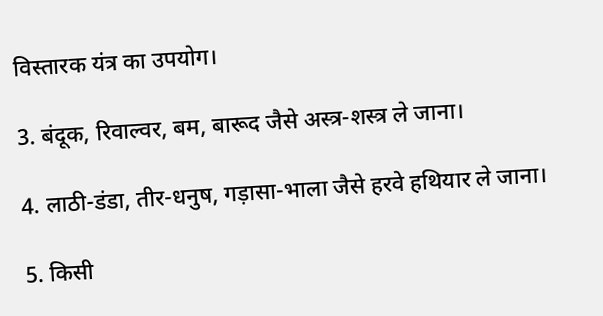विस्तारक यंत्र का उपयोग।

3. बंदूक, रिवाल्वर, बम, बारूद जैसे अस्त्र-शस्त्र ले जाना।

4. लाठी-डंडा, तीर-धनुष, गड़ासा-भाला जैसे हरवे हथियार ले जाना।

5. किसी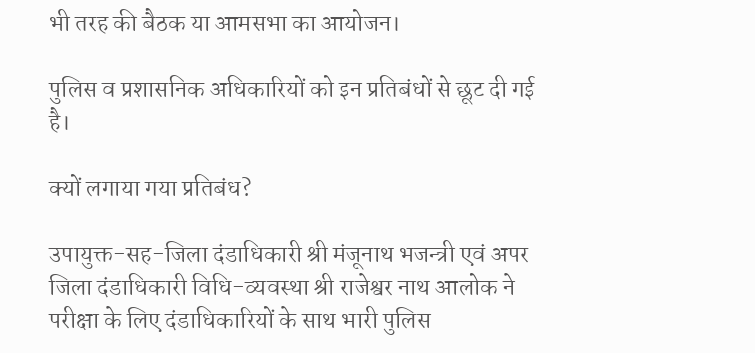भी तरह की बैठक या आमसभा का आयोजन।

पुलिस व प्रशासनिक अधिकारियों को इन प्रतिबंधों से छूट दी गई है।

क्यों लगाया गया प्रतिबंध?

उपायुक्त-सह-जिला दंडाधिकारी श्री मंजूनाथ भजन्त्री एवं अपर जिला दंडाधिकारी विधि-व्यवस्था श्री राजेश्वर नाथ आलोक ने परीक्षा के लिए दंडाधिकारियों के साथ भारी पुलिस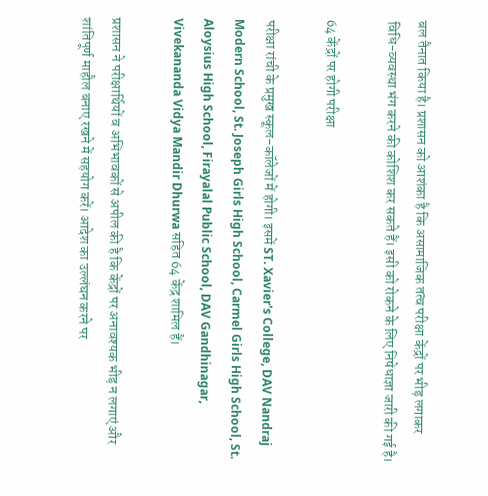बल तैनात किया है। प्रशासन को आशंका है कि असामाजिक तत्व परीक्षा केंद्रों पर भीड़ लगाकर विधि-व्यवस्था भंग करने की कोशिश कर सकते हैं। इसी को रोकने के लिए निषेधाज्ञा जारी की गई है।

64 केंद्रों पर होगी परीक्षा

परीक्षा रांची के प्रमुख स्कूल-कॉलेजों में होगी। इसमें ST. Xavier's College, DAV Nandraj Modern School, St. Joseph Girls High School, Carmel Girls High School, St. Aloysius High School, Firayalal Public School, DAV Gandhinagar, Vivekananda Vidya Mandir Dhurwa सहित 64 केंद्र शामिल हैं।

प्रशासन ने परीक्षार्थियों व अभिभावकों से अपील की है कि केंद्रों पर अनावश्यक भीड़ न लगाएं और शांतिपूर्ण माहौल बनाए रखने में सहयोग करें। आदेश का उल्लंघन करने पर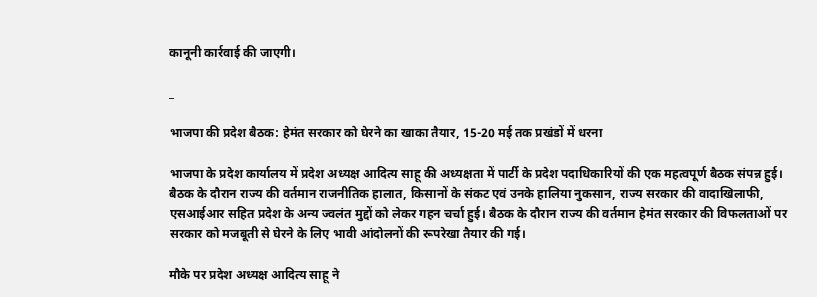कानूनी कार्रवाई की जाएगी।

_

भाजपा की प्रदेश बैठक: हेमंत सरकार को घेरने का खाका तैयार, 15-20 मई तक प्रखंडों में धरना

भाजपा के प्रदेश कार्यालय में प्रदेश अध्यक्ष आदित्य साहू की अध्यक्षता में पार्टी के प्रदेश पदाधिकारियों की एक महत्वपूर्ण बैठक संपन्न हुई। बैठक के दौरान राज्य की वर्तमान राजनीतिक हालात, किसानों के संकट एवं उनके हालिया नुकसान, राज्य सरकार की वादाखिलाफी, एसआईआर सहित प्रदेश के अन्य ज्वलंत मुद्दों को लेकर गहन चर्चा हुई। बैठक के दौरान राज्य की वर्तमान हेमंत सरकार की विफलताओं पर सरकार को मजबूती से घेरने के लिए भावी आंदोलनों की रूपरेखा तैयार की गई।

मौके पर प्रदेश अध्यक्ष आदित्य साहू ने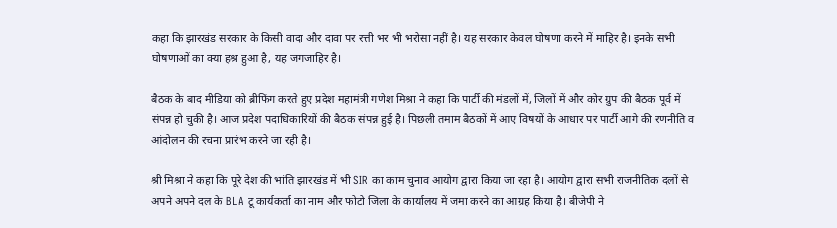कहा कि झारखंड सरकार के किसी वादा और दावा पर रत्ती भर भी भरोसा नहीं है। यह सरकार केवल घोषणा करने में माहिर है। इनके सभी घोषणाओं का क्या हश्र हुआ है, यह जगजाहिर है।

बैठक के बाद मीडिया को ब्रीफिंग करते हुए प्रदेश महामंत्री गणेश मिश्रा ने कहा कि पार्टी की मंडलों में, जिलों में और कोर ग्रुप की बैठक पूर्व में संपन्न हो चुकी है। आज प्रदेश पदाधिकारियों की बैठक संपन्न हुई है। पिछली तमाम बैठकों में आए विषयों के आधार पर पार्टी आगे की रणनीति व आंदोलन की रचना प्रारंभ करने जा रही है।

श्री मिश्रा ने कहा कि पूरे देश की भांति झारखंड में भी SIR का काम चुनाव आयोग द्वारा किया जा रहा है। आयोग द्वारा सभी राजनीतिक दलों से अपने अपने दल के BLA टू कार्यकर्ता का नाम और फोटो जिला के कार्यालय में जमा करने का आग्रह किया है। बीजेपी ने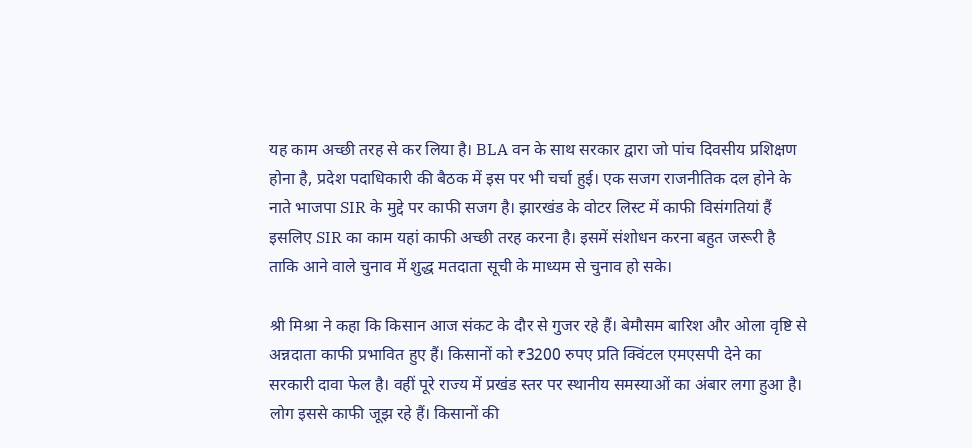यह काम अच्छी तरह से कर लिया है। BLA वन के साथ सरकार द्वारा जो पांच दिवसीय प्रशिक्षण होना है, प्रदेश पदाधिकारी की बैठक में इस पर भी चर्चा हुई। एक सजग राजनीतिक दल होने के नाते भाजपा SIR के मुद्दे पर काफी सजग है। झारखंड के वोटर लिस्ट में काफी विसंगतियां हैं इसलिए SIR का काम यहां काफी अच्छी तरह करना है। इसमें संशोधन करना बहुत जरूरी है ताकि आने वाले चुनाव में शुद्ध मतदाता सूची के माध्यम से चुनाव हो सके।

श्री मिश्रा ने कहा कि किसान आज संकट के दौर से गुजर रहे हैं। बेमौसम बारिश और ओला वृष्टि से अन्नदाता काफी प्रभावित हुए हैं। किसानों को ₹3200 रुपए प्रति क्विंटल एमएसपी देने का सरकारी दावा फेल है। वहीं पूरे राज्य में प्रखंड स्तर पर स्थानीय समस्याओं का अंबार लगा हुआ है। लोग इससे काफी जूझ रहे हैं। किसानों की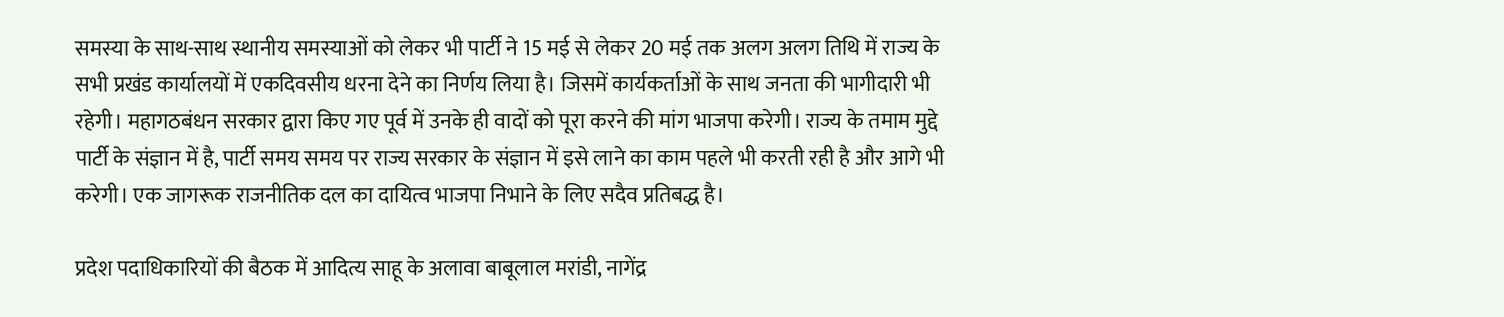समस्या के साथ-साथ स्थानीय समस्याओं को लेकर भी पार्टी ने 15 मई से लेकर 20 मई तक अलग अलग तिथि में राज्य के सभी प्रखंड कार्यालयों में एकदिवसीय धरना देने का निर्णय लिया है। जिसमें कार्यकर्ताओं के साथ जनता की भागीदारी भी रहेगी। महागठबंधन सरकार द्वारा किए गए पूर्व में उनके ही वादों को पूरा करने की मांग भाजपा करेगी। राज्य के तमाम मुद्दे पार्टी के संज्ञान में है, पार्टी समय समय पर राज्य सरकार के संज्ञान में इसे लाने का काम पहले भी करती रही है और आगे भी करेगी। एक जागरूक राजनीतिक दल का दायित्व भाजपा निभाने के लिए सदैव प्रतिबद्ध है।

प्रदेश पदाधिकारियों की बैठक में आदित्य साहू के अलावा बाबूलाल मरांडी, नागेंद्र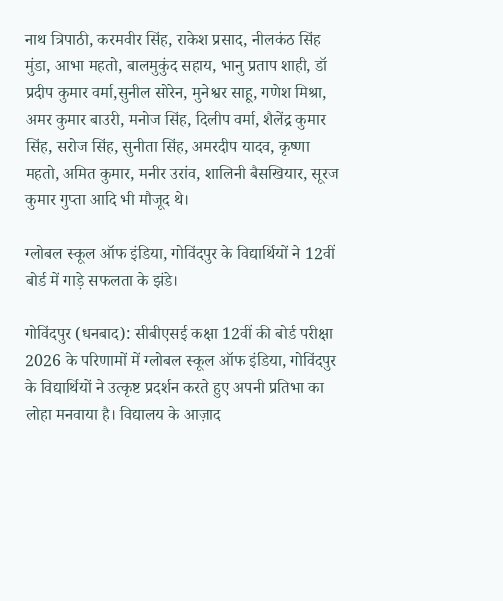नाथ त्रिपाठी, करमवीर सिंह, राकेश प्रसाद, नीलकंठ सिंह मुंडा, आभा महतो, बालमुकुंद सहाय, भानु प्रताप शाही, डॉ प्रदीप कुमार वर्मा,सुनील सोरेन, मुनेश्वर साहू, गणेश मिश्रा, अमर कुमार बाउरी, मनोज सिंह, दिलीप वर्मा, शैलेंद्र कुमार सिंह, सरोज सिंह, सुनीता सिंह, अमरदीप यादव, कृष्णा महतो, अमित कुमार, मनीर उरांव, शालिनी बैसखियार, सूरज कुमार गुप्ता आदि भी मौजूद थे।

ग्लोबल स्कूल ऑफ इंडिया, गोविंदपुर के विद्यार्थियों ने 12वीं बोर्ड में गाड़े सफलता के झंडे।

गोविंदपुर (धनबाद): सीबीएसई कक्षा 12वीं की बोर्ड परीक्षा 2026 के परिणामों में ग्लोबल स्कूल ऑफ इंडिया, गोविंदपुर के विद्यार्थियों ने उत्कृष्ट प्रदर्शन करते हुए अपनी प्रतिभा का लोहा मनवाया है। विद्यालय के आज़ाद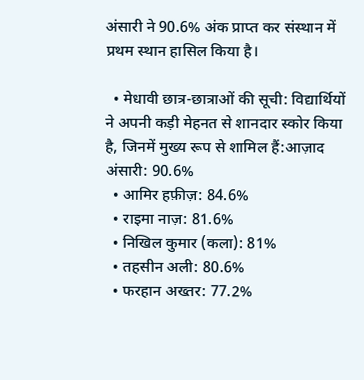अंसारी ने 90.6% अंक प्राप्त कर संस्थान में प्रथम स्थान हासिल किया है।

  • मेधावी छात्र-छात्राओं की सूची: विद्यार्थियों ने अपनी कड़ी मेहनत से शानदार स्कोर किया है, जिनमें मुख्य रूप से शामिल हैं:आज़ाद अंसारी: 90.6%
  • आमिर हफ़ीज़: 84.6%
  • राइमा नाज़: 81.6%
  • निखिल कुमार (कला): 81%
  • तहसीन अली: 80.6%
  • फरहान अख्तर: 77.2%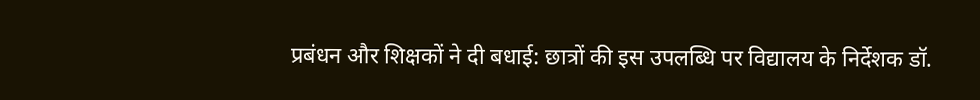प्रबंधन और शिक्षकों ने दी बधाई: छात्रों की इस उपलब्धि पर विद्यालय के निर्देशक डॉ.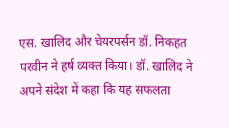एस. खालिद और चेयरपर्सन डॉ. निकहत परवीन ने हर्ष व्यक्त किया। डॉ. खालिद ने अपने संदेश में कहा कि यह सफलता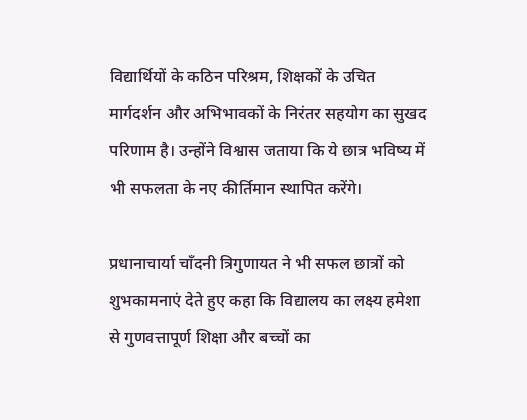विद्यार्थियों के कठिन परिश्रम, शिक्षकों के उचित मार्गदर्शन और अभिभावकों के निरंतर सहयोग का सुखद परिणाम है। उन्होंने विश्वास जताया कि ये छात्र भविष्य में भी सफलता के नए कीर्तिमान स्थापित करेंगे।

प्रधानाचार्या चाँदनी त्रिगुणायत ने भी सफल छात्रों को शुभकामनाएं देते हुए कहा कि विद्यालय का लक्ष्य हमेशा से गुणवत्तापूर्ण शिक्षा और बच्चों का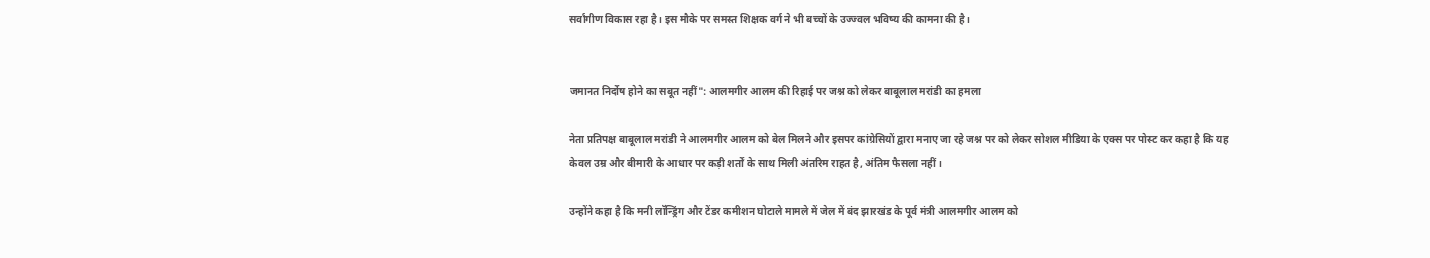सर्वांगीण विकास रहा है। इस मौके पर समस्त शिक्षक वर्ग ने भी बच्चों के उज्ज्वल भविष्य की कामना की है।


जमानत निर्दोष होने का सबूत नहीं": आलमगीर आलम की रिहाई पर जश्न को लेकर बाबूलाल मरांडी का हमला

नेता प्रतिपक्ष बाबूलाल मरांडी ने आलमगीर आलम को बेल मिलने और इसपर कांग्रेसियों द्वारा मनाए जा रहे जश्न पर को लेकर सोशल मीडिया के एक्स पर पोस्ट कर कहा है कि यह केवल उम्र और बीमारी के आधार पर कड़ी शर्तों के साथ मिली अंतरिम राहत है, अंतिम फैसला नहीं।

उन्होंने कहा है कि मनी लॉन्ड्रिंग और टेंडर कमीशन घोटाले मामले में जेल में बंद झारखंड के पूर्व मंत्री आलमगीर आलम को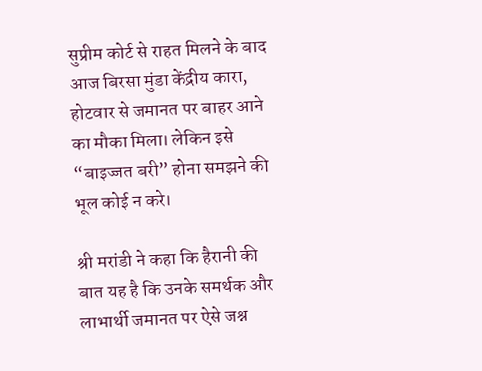सुप्रीम कोर्ट से राहत मिलने के बाद आज बिरसा मुंडा केंद्रीय कारा, होटवार से जमानत पर बाहर आने का मौका मिला। लेकिन इसे “बाइज्जत बरी” होना समझने की भूल कोई न करे।

श्री मरांडी ने कहा कि हैरानी की बात यह है कि उनके समर्थक और लाभार्थी जमानत पर ऐसे जश्न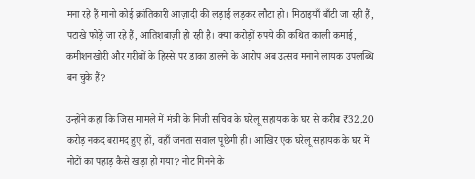मना रहे हैं मानो कोई क्रांतिकारी आज़ादी की लड़ाई लड़कर लौटा हो। मिठाइयाँ बाँटी जा रही हैं, पटाखे फोड़े जा रहे हैं, आतिशबाज़ी हो रही है। क्या करोड़ों रुपये की कथित काली कमाई, कमीशनखोरी और गरीबों के हिस्से पर डाका डालने के आरोप अब उत्सव मनाने लायक उपलब्धि बन चुके हैं?

उन्होंने कहा कि जिस मामले में मंत्री के निजी सचिव के घरेलू सहायक के घर से करीब ₹32.20 करोड़ नकद बरामद हुए हों, वहाँ जनता सवाल पूछेगी ही। आखिर एक घरेलू सहायक के घर में नोटों का पहाड़ कैसे खड़ा हो गया? नोट गिनने के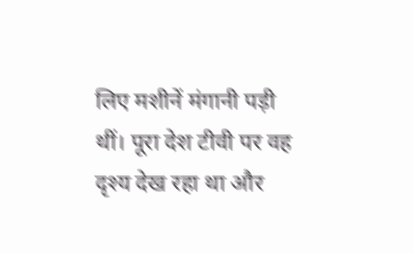लिए मशीनें मंगानी पड़ी थीं। पूरा देश टीवी पर वह दृश्य देख रहा था और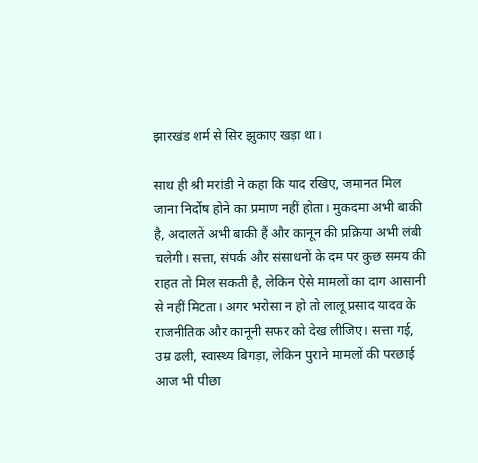झारखंड शर्म से सिर झुकाए खड़ा था।

साथ ही श्री मरांडी ने कहा कि याद रखिए, जमानत मिल जाना निर्दोष होने का प्रमाण नहीं होता। मुकदमा अभी बाकी है, अदालतें अभी बाकी हैं और कानून की प्रक्रिया अभी लंबी चलेगी। सत्ता, संपर्क और संसाधनों के दम पर कुछ समय की राहत तो मिल सकती है, लेकिन ऐसे मामलों का दाग आसानी से नहीं मिटता। अगर भरोसा न हो तो लालू प्रसाद यादव के राजनीतिक और कानूनी सफर को देख लीजिए। सत्ता गई, उम्र ढली, स्वास्थ्य बिगड़ा, लेकिन पुराने मामलों की परछाई आज भी पीछा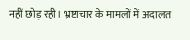नहीं छोड़ रही। भ्रष्टाचार के मामलों में अदालत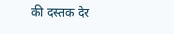की दस्तक देर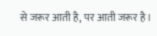से जरूर आती है, पर आती जरूर है।